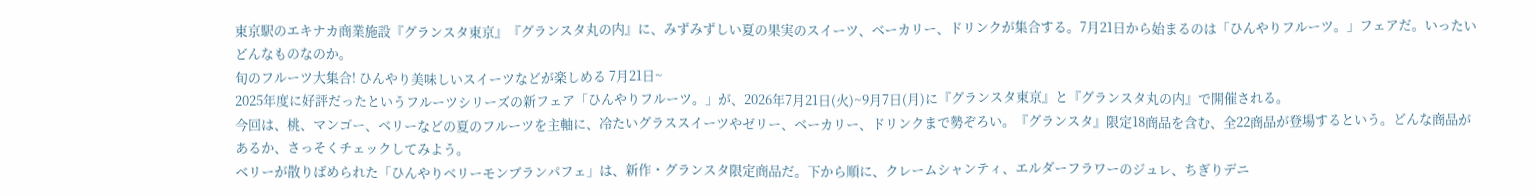東京駅のエキナカ商業施設『グランスタ東京』『グランスタ丸の内』に、みずみずしい夏の果実のスイーツ、ベーカリー、ドリンクが集合する。7月21日から始まるのは「ひんやりフルーツ。」フェアだ。いったいどんなものなのか。
旬のフルーツ大集合! ひんやり美味しいスイーツなどが楽しめる 7月21日~
2025年度に好評だったというフルーツシリーズの新フェア「ひんやりフルーツ。」が、2026年7月21日(火)~9月7日(月)に『グランスタ東京』と『グランスタ丸の内』で開催される。
今回は、桃、マンゴー、ベリーなどの夏のフルーツを主軸に、冷たいグラススイーツやゼリー、ベーカリー、ドリンクまで勢ぞろい。『グランスタ』限定18商品を含む、全22商品が登場するという。どんな商品があるか、さっそくチェックしてみよう。
ベリーが散りばめられた「ひんやりベリーモンブランパフェ」は、新作・グランスタ限定商品だ。下から順に、クレームシャンティ、エルダーフラワーのジュレ、ちぎりデニ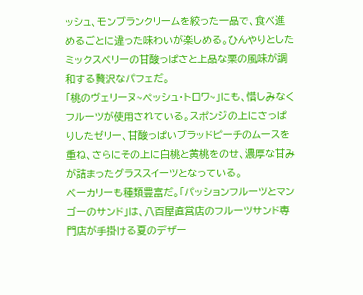ッシュ、モンブランクリームを絞った一品で、食べ進めるごとに違った味わいが楽しめる。ひんやりとしたミックスベリーの甘酸っぱさと上品な栗の風味が調和する贅沢なパフェだ。
「桃のヴェリーヌ~ペッシュ・トロワ~」にも、惜しみなくフルーツが使用されている。スポンジの上にさっぱりしたゼリー、甘酸っぱいブラッドピーチのムースを重ね、さらにその上に白桃と黄桃をのせ、濃厚な甘みが詰まったグラススイーツとなっている。
ベーカリーも種類豊富だ。「パッションフルーツとマンゴーのサンド」は、八百屋直営店のフルーツサンド専門店が手掛ける夏のデザー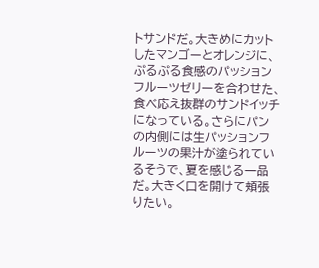トサンドだ。大きめにカットしたマンゴーとオレンジに、ぷるぷる食感のパッションフルーツゼリーを合わせた、食べ応え抜群のサンドイッチになっている。さらにパンの内側には生パッションフルーツの果汁が塗られているそうで、夏を感じる一品だ。大きく口を開けて頬張りたい。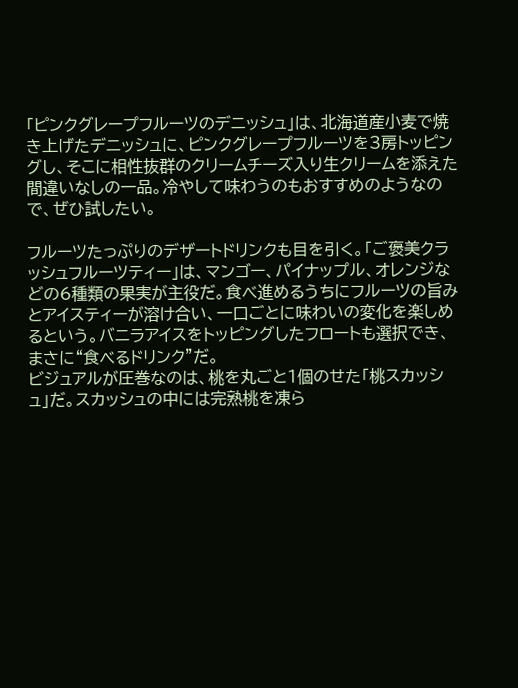「ピンクグレープフルーツのデニッシュ」は、北海道産小麦で焼き上げたデニッシュに、ピンクグレープフルーツを3房トッピングし、そこに相性抜群のクリームチーズ入り生クリームを添えた間違いなしの一品。冷やして味わうのもおすすめのようなので、ぜひ試したい。

フルーツたっぷりのデザートドリンクも目を引く。「ご褒美クラッシュフルーツティー」は、マンゴー、パイナップル、オレンジなどの6種類の果実が主役だ。食べ進めるうちにフルーツの旨みとアイスティーが溶け合い、一口ごとに味わいの変化を楽しめるという。バニラアイスをトッピングしたフロートも選択でき、まさに“食べるドリンク”だ。
ビジュアルが圧巻なのは、桃を丸ごと1個のせた「桃スカッシュ」だ。スカッシュの中には完熟桃を凍ら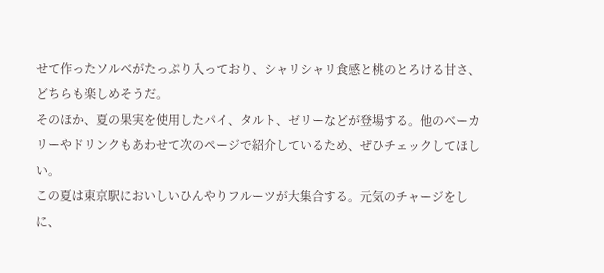せて作ったソルベがたっぷり入っており、シャリシャリ食感と桃のとろける甘さ、どちらも楽しめそうだ。
そのほか、夏の果実を使用したパイ、タルト、ゼリーなどが登場する。他のベーカリーやドリンクもあわせて次のページで紹介しているため、ぜひチェックしてほしい。
この夏は東京駅においしいひんやりフルーツが大集合する。元気のチャージをしに、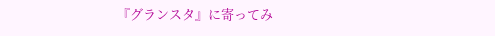『グランスタ』に寄ってみ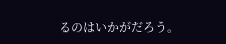るのはいかがだろう。